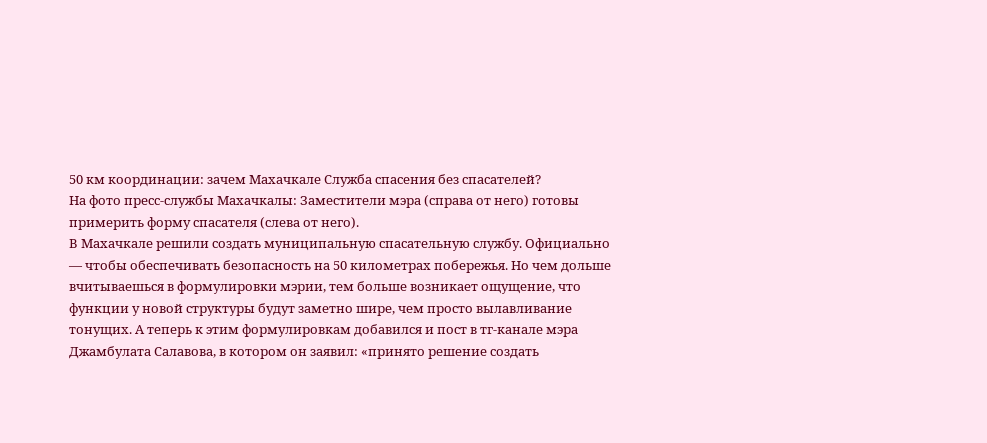50 км координации: зачем Махачкале Служба спасения без спасателей?
На фото пресс-службы Махачкалы: Заместители мэра (справа от него) готовы примерить форму спасателя (слева от него).
В Махачкале решили создать муниципальную спасательную службу. Официально — чтобы обеспечивать безопасность на 50 километрах побережья. Но чем дольше вчитываешься в формулировки мэрии, тем больше возникает ощущение, что функции у новой структуры будут заметно шире, чем просто вылавливание тонущих. А теперь к этим формулировкам добавился и пост в тг-канале мэра Джамбулата Салавова, в котором он заявил: «принято решение создать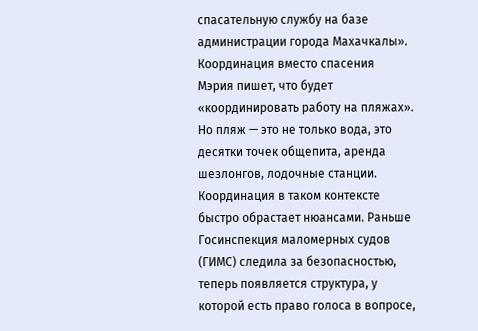спасательную службу на базе администрации города Махачкалы».
Координация вместо спасения
Мэрия пишет, что будет «координировать работу на пляжах». Но пляж — это не только вода, это десятки точек общепита, аренда шезлонгов, лодочные станции. Координация в таком контексте быстро обрастает нюансами. Раньше Госинспекция маломерных судов (ГИМС) следила за безопасностью, теперь появляется структура, у которой есть право голоса в вопросе,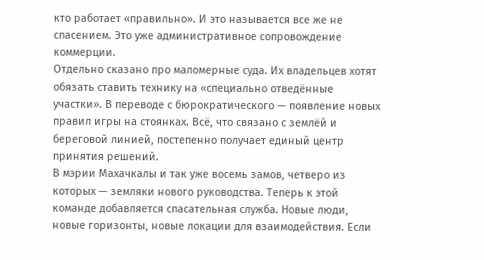кто работает «правильно». И это называется все же не спасением. Это уже административное сопровождение коммерции.
Отдельно сказано про маломерные суда. Их владельцев хотят обязать ставить технику на «специально отведённые участки». В переводе с бюрократического — появление новых правил игры на стоянках. Всё, что связано с землёй и береговой линией, постепенно получает единый центр принятия решений.
В мэрии Махачкалы и так уже восемь замов, четверо из которых — земляки нового руководства. Теперь к этой команде добавляется спасательная служба. Новые люди, новые горизонты, новые локации для взаимодействия. Если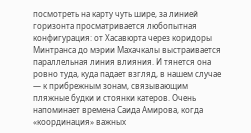посмотреть на карту чуть шире, за линией горизонта просматривается любопытная конфигурация: от Хасавюрта через коридоры Минтранса до мэрии Махачкалы выстраивается параллельная линия влияния. И тянется она ровно туда, куда падает взгляд, в нашем случае — к прибрежным зонам, связывающим пляжные будки и стоянки катеров. Очень напоминает времена Саида Амирова, когда «координация» важных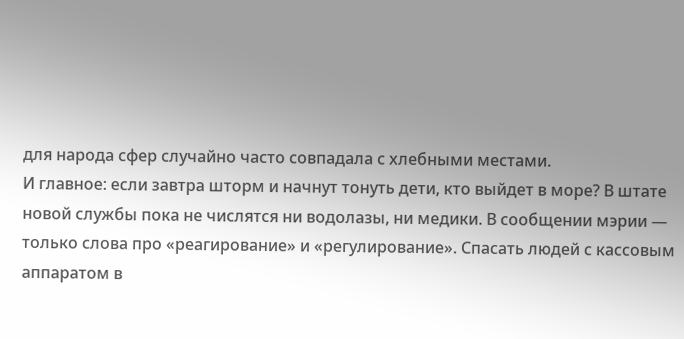для народа сфер случайно часто совпадала с хлебными местами.
И главное: если завтра шторм и начнут тонуть дети, кто выйдет в море? В штате новой службы пока не числятся ни водолазы, ни медики. В сообщении мэрии — только слова про «реагирование» и «регулирование». Спасать людей с кассовым аппаратом в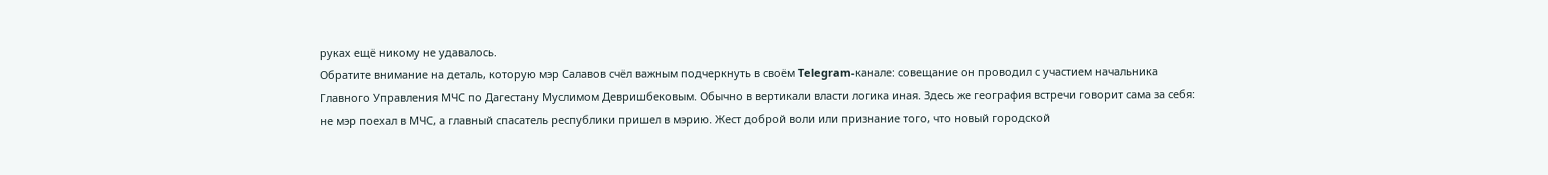руках ещё никому не удавалось.
Обратите внимание на деталь, которую мэр Салавов счёл важным подчеркнуть в своём Telegram-канале: совещание он проводил с участием начальника Главного Управления МЧС по Дагестану Муслимом Девришбековым. Обычно в вертикали власти логика иная. Здесь же география встречи говорит сама за себя: не мэр поехал в МЧС, а главный спасатель республики пришел в мэрию. Жест доброй воли или признание того, что новый городской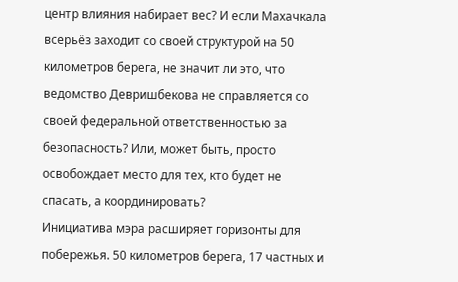центр влияния набирает вес? И если Махачкала всерьёз заходит со своей структурой на 50 километров берега, не значит ли это, что ведомство Девришбекова не справляется со своей федеральной ответственностью за безопасность? Или, может быть, просто освобождает место для тех, кто будет не спасать, а координировать?
Инициатива мэра расширяет горизонты для побережья. 50 километров берега, 17 частных и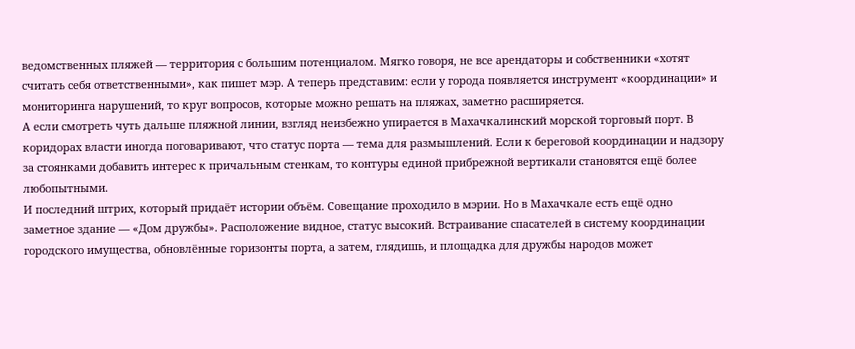ведомственных пляжей — территория с большим потенциалом. Мягко говоря, не все арендаторы и собственники «хотят считать себя ответственными», как пишет мэр. А теперь представим: если у города появляется инструмент «координации» и мониторинга нарушений, то круг вопросов, которые можно решать на пляжах, заметно расширяется.
А если смотреть чуть дальше пляжной линии, взгляд неизбежно упирается в Махачкалинский морской торговый порт. В коридорах власти иногда поговаривают, что статус порта — тема для размышлений. Если к береговой координации и надзору за стоянками добавить интерес к причальным стенкам, то контуры единой прибрежной вертикали становятся ещё более любопытными.
И последний штрих, который придаёт истории объём. Совещание проходило в мэрии. Но в Махачкале есть ещё одно заметное здание — «Дом дружбы». Расположение видное, статус высокий. Встраивание спасателей в систему координации городского имущества, обновлённые горизонты порта, а затем, глядишь, и площадка для дружбы народов может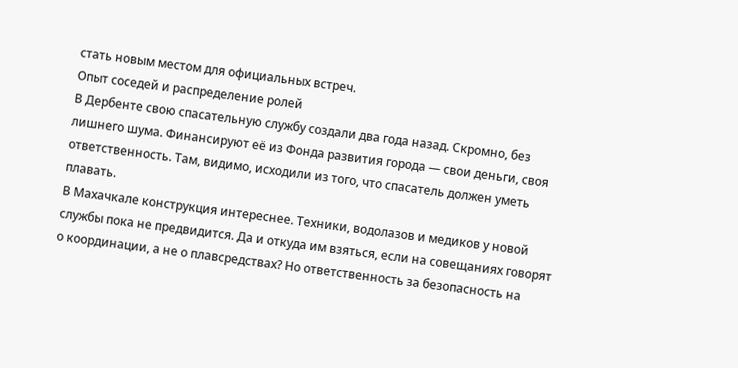стать новым местом для официальных встреч.
Опыт соседей и распределение ролей
В Дербенте свою спасательную службу создали два года назад. Скромно, без лишнего шума. Финансируют её из Фонда развития города — свои деньги, своя ответственность. Там, видимо, исходили из того, что спасатель должен уметь плавать.
В Махачкале конструкция интереснее. Техники, водолазов и медиков у новой службы пока не предвидится. Да и откуда им взяться, если на совещаниях говорят о координации, а не о плавсредствах? Но ответственность за безопасность на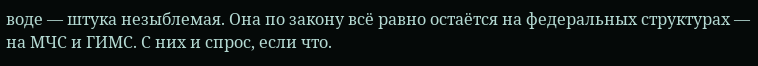воде — штука незыблемая. Она по закону всё равно остаётся на федеральных структурах — на МЧС и ГИМС. С них и спрос, если что.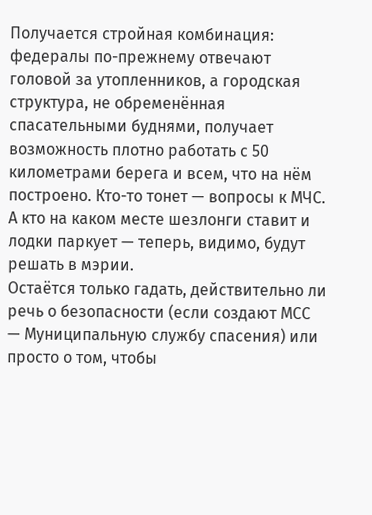Получается стройная комбинация: федералы по-прежнему отвечают головой за утопленников, а городская структура, не обременённая спасательными буднями, получает возможность плотно работать с 50 километрами берега и всем, что на нём построено. Кто-то тонет — вопросы к МЧС. А кто на каком месте шезлонги ставит и лодки паркует — теперь, видимо, будут решать в мэрии.
Остаётся только гадать, действительно ли речь о безопасности (если создают МСС — Муниципальную службу спасения) или просто о том, чтобы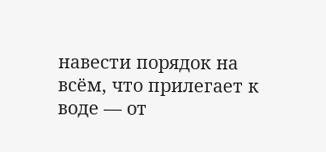навести порядок на всём, что прилегает к воде — от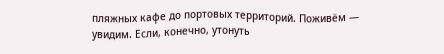пляжных кафе до портовых территорий. Поживём — увидим. Если, конечно, утонуть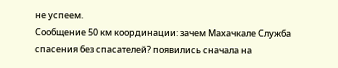не успеем.
Сообщение 50 км координации: зачем Махачкале Служба спасения без спасателей? появились сначала на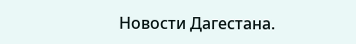Новости Дагестана.